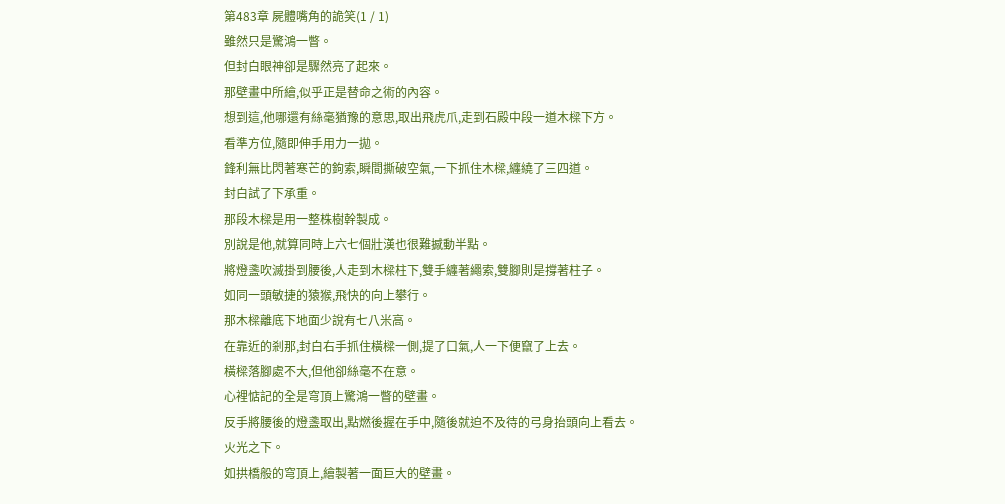第483章 屍體嘴角的詭笑(1 / 1)
雖然只是驚鴻一瞥。
但封白眼神卻是驟然亮了起來。
那壁畫中所繪,似乎正是替命之術的內容。
想到這,他哪還有絲毫猶豫的意思,取出飛虎爪,走到石殿中段一道木樑下方。
看準方位,隨即伸手用力一拋。
鋒利無比閃著寒芒的鉤索,瞬間撕破空氣,一下抓住木樑,纏繞了三四道。
封白試了下承重。
那段木樑是用一整株樹幹製成。
別說是他,就算同時上六七個壯漢也很難撼動半點。
將燈盞吹滅掛到腰後,人走到木樑柱下,雙手纏著繩索,雙腳則是撐著柱子。
如同一頭敏捷的猿猴,飛快的向上攀行。
那木樑離底下地面少說有七八米高。
在靠近的剎那,封白右手抓住橫樑一側,提了口氣,人一下便竄了上去。
橫樑落腳處不大,但他卻絲毫不在意。
心裡惦記的全是穹頂上驚鴻一瞥的壁畫。
反手將腰後的燈盞取出,點燃後握在手中,隨後就迫不及待的弓身抬頭向上看去。
火光之下。
如拱橋般的穹頂上,繪製著一面巨大的壁畫。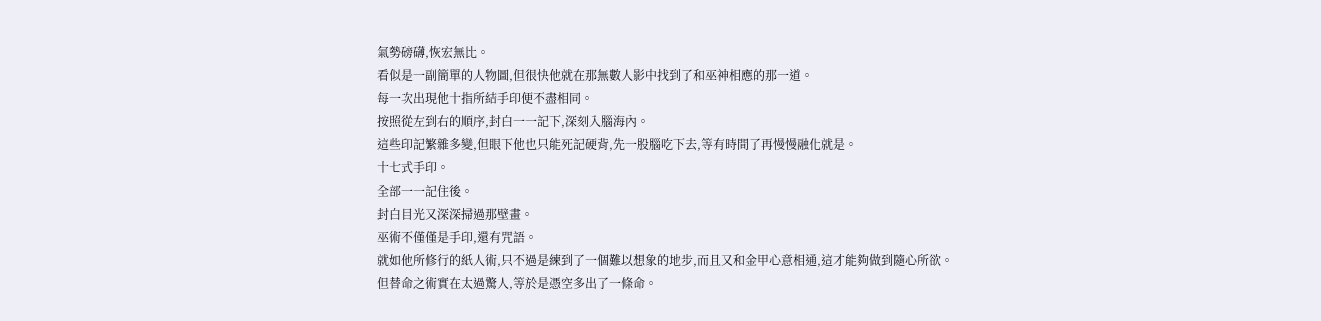氣勢磅礴,恢宏無比。
看似是一副簡單的人物圖,但很快他就在那無數人影中找到了和巫神相應的那一道。
每一次出現他十指所結手印便不盡相同。
按照從左到右的順序,封白一一記下,深刻入腦海內。
這些印記繁雜多變,但眼下他也只能死記硬背,先一股腦吃下去,等有時間了再慢慢融化就是。
十七式手印。
全部一一記住後。
封白目光又深深掃過那壁畫。
巫術不僅僅是手印,還有咒語。
就如他所修行的紙人術,只不過是練到了一個難以想象的地步,而且又和金甲心意相通,這才能夠做到隨心所欲。
但替命之術實在太過驚人,等於是憑空多出了一條命。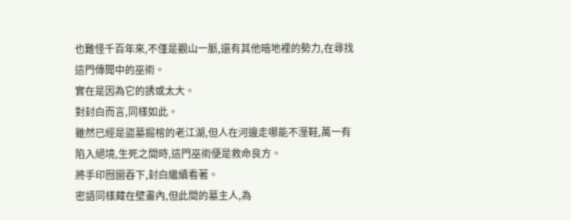也難怪千百年來,不僅是觀山一脈,還有其他暗地裡的勢力,在尋找這門傳聞中的巫術。
實在是因為它的誘或太大。
對封白而言,同樣如此。
雖然已經是盜墓掘棺的老江湖,但人在河邊走哪能不溼鞋,萬一有陷入絕境,生死之間時,這門巫術便是救命良方。
將手印囫圇吞下,封白繼續看著。
密語同樣藏在壁畫內,但此間的墓主人,為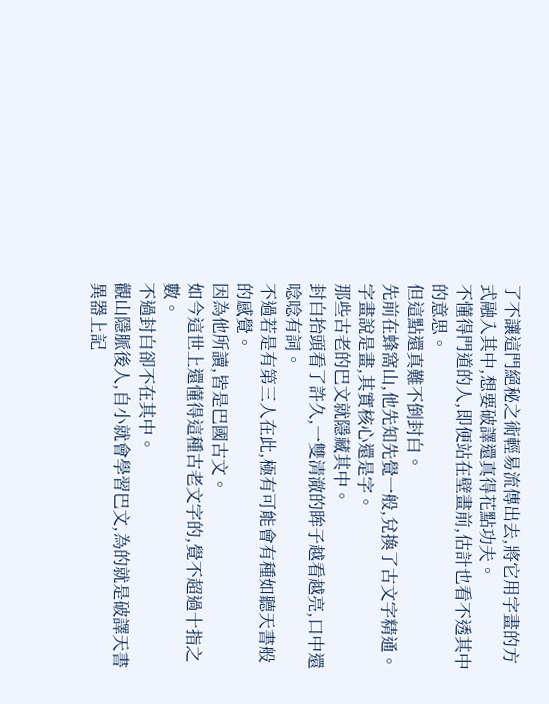了不讓這門絕秘之術輕易流傳出去,將它用字畫的方式融入其中,想要破譯還真得花點功夫。
不懂得門道的人,即便站在壁畫前,估計也看不透其中的意思。
但這點還真難不倒封白。
先前在蜂窩山,他先知先覺一般,兌換了古文字精通。
字畫說是畫,其實核心還是字。
那些古老的巴文就隱藏其中。
封白抬頭看了許久,一雙清澈的眸子越看越亮,口中還唸唸有詞。
不過若是有第三人在此,極有可能會有種如聽天書般的感覺。
因為他所讀,皆是巴國古文。
如今這世上還懂得這種古老文字的,覺不超過十指之數。
不過封白卻不在其中。
觀山隱脈後人,自小就會學習巴文,為的就是破譯天書異器上記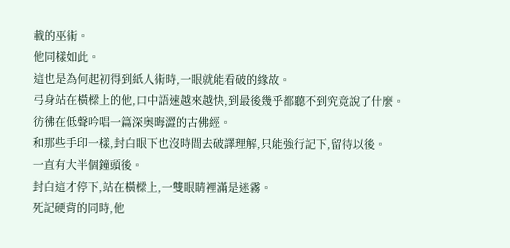載的巫術。
他同樣如此。
這也是為何起初得到紙人術時,一眼就能看破的緣故。
弓身站在橫樑上的他,口中語速越來越快,到最後幾乎都聽不到究竟說了什麼。
彷彿在低聲吟唱一篇深奧晦澀的古佛經。
和那些手印一樣,封白眼下也沒時間去破譯理解,只能強行記下,留待以後。
一直有大半個鐘頭後。
封白這才停下,站在橫樑上,一雙眼睛裡滿是迷霧。
死記硬背的同時,他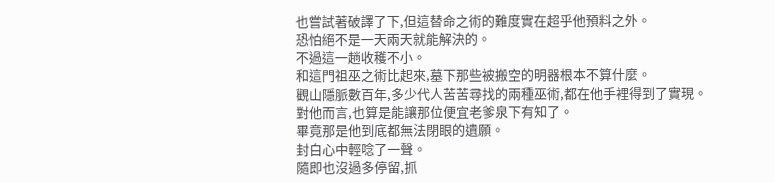也嘗試著破譯了下,但這替命之術的難度實在超乎他預料之外。
恐怕絕不是一天兩天就能解決的。
不過這一趟收穫不小。
和這門祖巫之術比起來,墓下那些被搬空的明器根本不算什麼。
觀山隱脈數百年,多少代人苦苦尋找的兩種巫術,都在他手裡得到了實現。
對他而言,也算是能讓那位便宜老爹泉下有知了。
畢竟那是他到底都無法閉眼的遺願。
封白心中輕唸了一聲。
隨即也沒過多停留,抓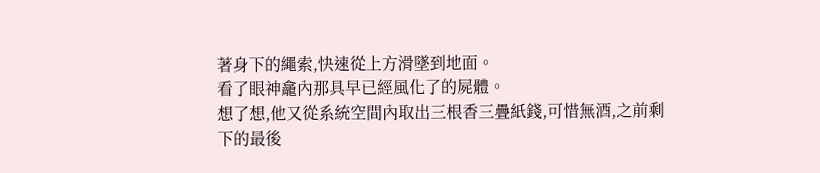著身下的繩索,快速從上方滑墜到地面。
看了眼神龕內那具早已經風化了的屍體。
想了想,他又從系統空間內取出三根香三疊紙錢,可惜無酒,之前剩下的最後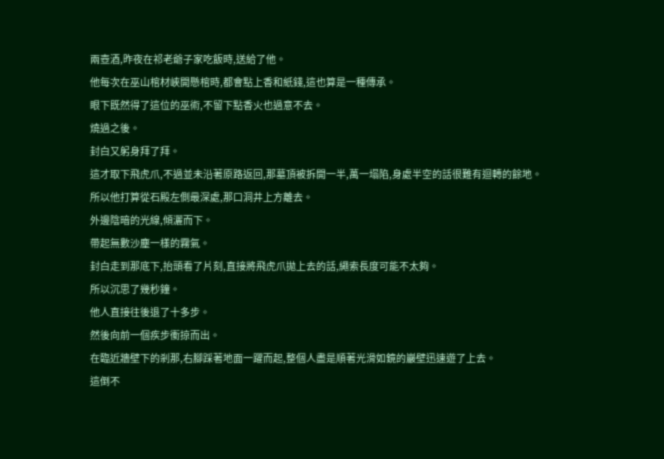兩壺酒,昨夜在祁老爺子家吃飯時,送給了他。
他每次在巫山棺材峽開懸棺時,都會點上香和紙錢,這也算是一種傳承。
眼下既然得了這位的巫術,不留下點香火也過意不去。
燒過之後。
封白又躬身拜了拜。
這才取下飛虎爪,不過並未沿著原路返回,那墓頂被拆開一半,萬一塌陷,身處半空的話很難有迴轉的餘地。
所以他打算從石殿左側最深處,那口洞井上方離去。
外邊陰暗的光線,傾灑而下。
帶起無數沙塵一樣的霧氣。
封白走到那底下,抬頭看了片刻,直接將飛虎爪拋上去的話,繩索長度可能不太夠。
所以沉思了幾秒鐘。
他人直接往後退了十多步。
然後向前一個疾步衝掠而出。
在臨近牆壁下的剎那,右腳踩著地面一躍而起,整個人盡是順著光滑如鏡的巖壁迅速遊了上去。
這倒不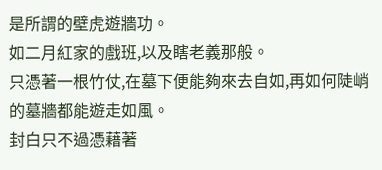是所謂的壁虎遊牆功。
如二月紅家的戲班,以及瞎老義那般。
只憑著一根竹仗,在墓下便能夠來去自如,再如何陡峭的墓牆都能遊走如風。
封白只不過憑藉著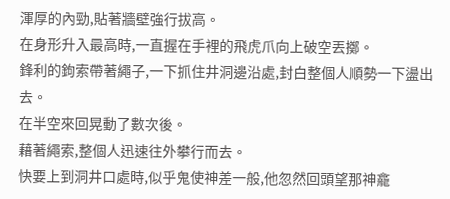渾厚的內勁,貼著牆壁強行拔高。
在身形升入最高時,一直握在手裡的飛虎爪向上破空丟擲。
鋒利的鉤索帶著繩子,一下抓住井洞邊沿處,封白整個人順勢一下盪出去。
在半空來回晃動了數次後。
藉著繩索,整個人迅速往外攀行而去。
快要上到洞井口處時,似乎鬼使神差一般,他忽然回頭望那神龕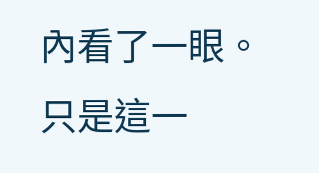內看了一眼。
只是這一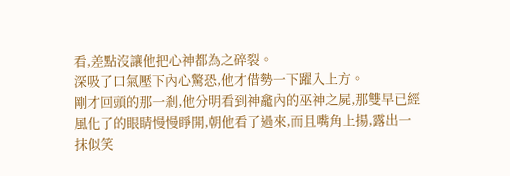看,差點沒讓他把心神都為之碎裂。
深吸了口氣壓下內心驚恐,他才借勢一下躍入上方。
剛才回頭的那一剎,他分明看到神龕內的巫神之屍,那雙早已經風化了的眼睛慢慢睜開,朝他看了過來,而且嘴角上揚,露出一抹似笑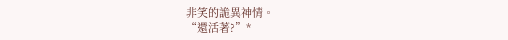非笑的詭異神情。
“還活著?”*